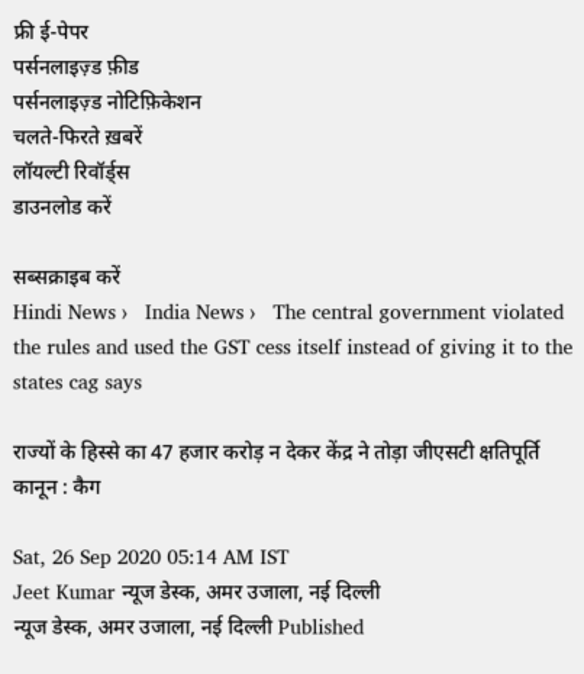फ्री ई-पेपर
पर्सनलाइज़्ड फ़ीड
पर्सनलाइज़्ड नोटिफ़िकेशन
चलते-फिरते ख़बरें
लॉयल्टी रिवॉर्ड्स
डाउनलोड करें

सब्सक्राइब करें
Hindi News ›   India News ›   The central government violated the rules and used the GST cess itself instead of giving it to the states cag says

राज्यों के हिस्से का 47 हजार करोड़ न देकर केंद्र ने तोड़ा जीएसटी क्षतिपूर्ति कानून : कैग

Sat, 26 Sep 2020 05:14 AM IST
Jeet Kumar न्यूज डेस्क, अमर उजाला, नई दिल्ली
न्यूज डेस्क, अमर उजाला, नई दिल्ली Published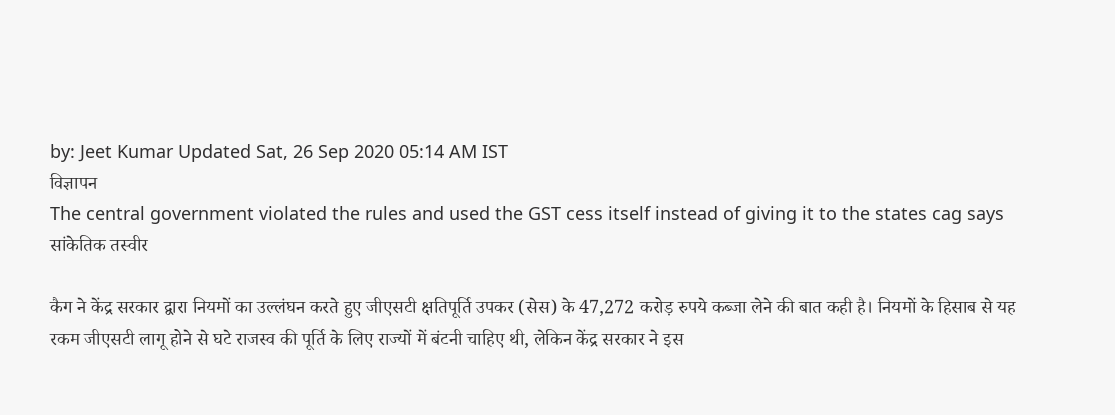by: Jeet Kumar Updated Sat, 26 Sep 2020 05:14 AM IST
विज्ञापन
The central government violated the rules and used the GST cess itself instead of giving it to the states cag says
सांकेतिक तस्वीर

कैग ने केंद्र सरकार द्वारा नियमों का उल्लंघन करते हुए जीएसटी क्षतिपूर्ति उपकर (सेस) के 47,272 करोड़ रुपये कब्जा लेने की बात कही है। नियमों के हिसाब से यह रकम जीएसटी लागू होने से घटे राजस्व की पूर्ति के लिए राज्यों में बंटनी चाहिए थी, लेकिन केंद्र सरकार ने इस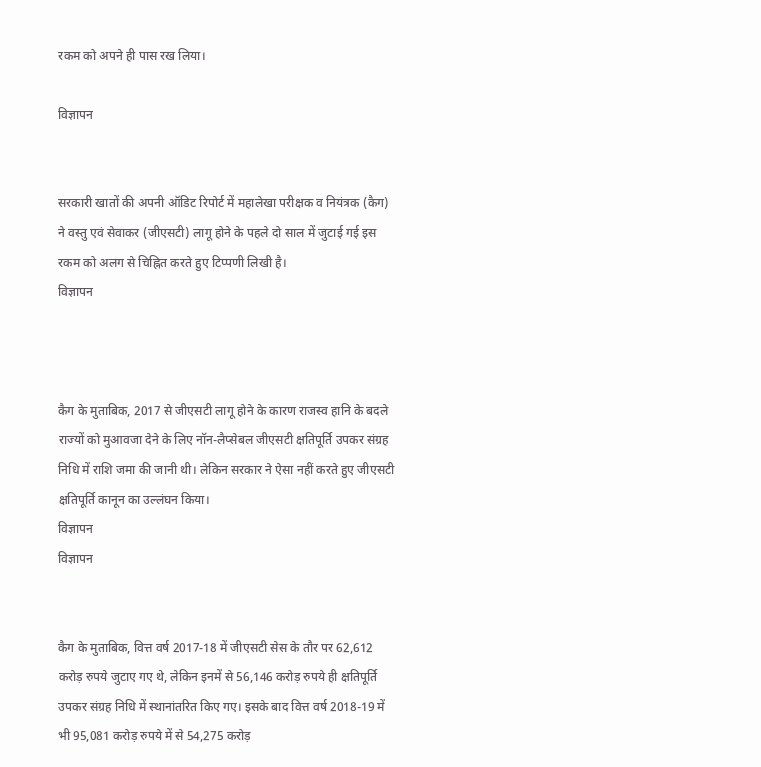रकम को अपने ही पास रख लिया।

विज्ञापन


सरकारी खातों की अपनी ऑडिट रिपोर्ट में महालेखा परीक्षक व नियंत्रक (कैग) ने वस्तु एवं सेवाकर (जीएसटी) लागू होने के पहले दो साल में जुटाई गई इस रकम को अलग से चिह्नित करते हुए टिप्पणी लिखी है।
विज्ञापन



कैग के मुताबिक, 2017 से जीएसटी लागू होने के कारण राजस्व हानि के बदले राज्यों को मुआवजा देने के लिए नॉन-लैप्सेबल जीएसटी क्षतिपूर्ति उपकर संग्रह निधि में राशि जमा की जानी थी। लेकिन सरकार ने ऐसा नहीं करते हुए जीएसटी क्षतिपूर्ति कानून का उल्लंघन किया।
विज्ञापन
विज्ञापन


कैग के मुताबिक, वित्त वर्ष 2017-18 में जीएसटी सेस के तौर पर 62,612 करोड़ रुपये जुटाए गए थे, लेकिन इनमें से 56,146 करोड़ रुपये ही क्षतिपूर्ति उपकर संग्रह निधि में स्थानांतरित किए गए। इसके बाद वित्त वर्ष 2018-19 में भी 95,081 करोड़ रुपये में से 54,275 करोड़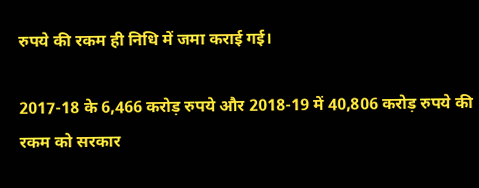रुपये की रकम ही निधि में जमा कराई गई।

2017-18 के 6,466 करोड़ रुपये और 2018-19 में 40,806 करोड़ रुपये की रकम को सरकार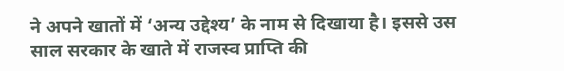ने अपने खातों में ‘अन्य उद्देश्य’ के नाम से दिखाया है। इससे उस साल सरकार के खाते में राजस्व प्राप्ति की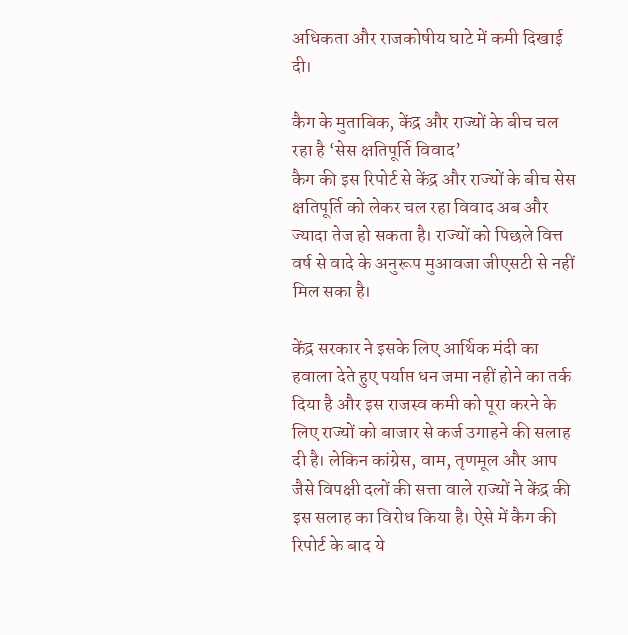अधिकता और राजकोषीय घाटे में कमी दिखाई दी।

कैग के मुताबिक, केंद्र और राज्यों के बीच चल रहा है ‘सेस क्षतिपूर्ति विवाद’
कैग की इस रिपोर्ट से केंद्र और राज्यों के बीच सेस क्षतिपूर्ति को लेकर चल रहा विवाद अब और ज्यादा तेज हो सकता है। राज्यों को पिछले वित्त वर्ष से वादे के अनुरूप मुआवजा जीएसटी से नहीं मिल सका है।

केंद्र सरकार ने इसके लिए आर्थिक मंदी का हवाला देते हुए पर्याप्त धन जमा नहीं होने का तर्क दिया है और इस राजस्व कमी को पूरा करने के लिए राज्यों को बाजार से कर्ज उगाहने की सलाह दी है। लेकिन कांग्रेस, वाम, तृणमूल और आप जैसे विपक्षी दलों की सत्ता वाले राज्यों ने केंद्र की इस सलाह का विरोध किया है। ऐसे में कैग की रिपोर्ट के बाद ये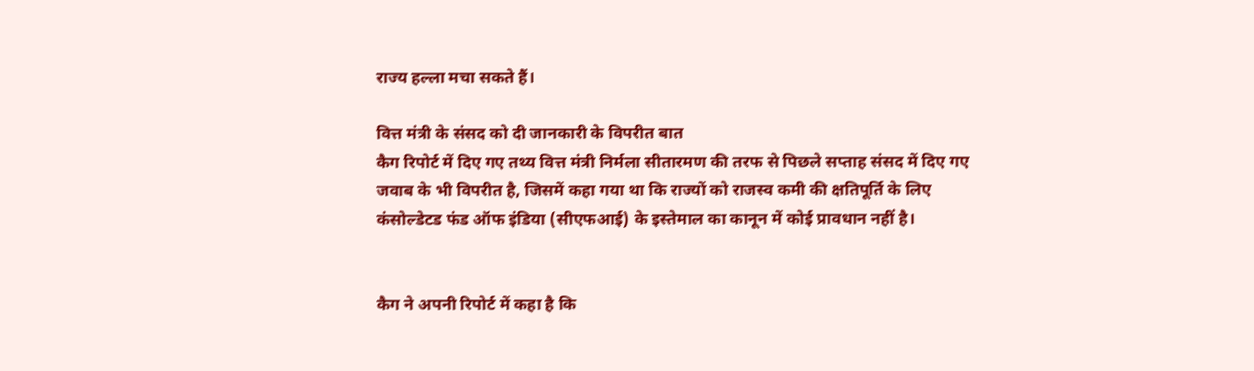राज्य हल्ला मचा सकते हैं।

वित्त मंत्री के संसद को दी जानकारी के विपरीत बात
कैग रिपोर्ट में दिए गए तथ्य वित्त मंत्री निर्मला सीतारमण की तरफ से पिछले सप्ताह संसद में दिए गए जवाब के भी विपरीत है, जिसमें कहा गया था कि राज्यों को राजस्व कमी की क्षतिपूर्ति के लिए कंसोल्डेटड फंड ऑफ इंडिया (सीएफआई) के इस्तेमाल का कानून में कोई प्रावधान नहीं है।


कैग ने अपनी रिपोर्ट में कहा है कि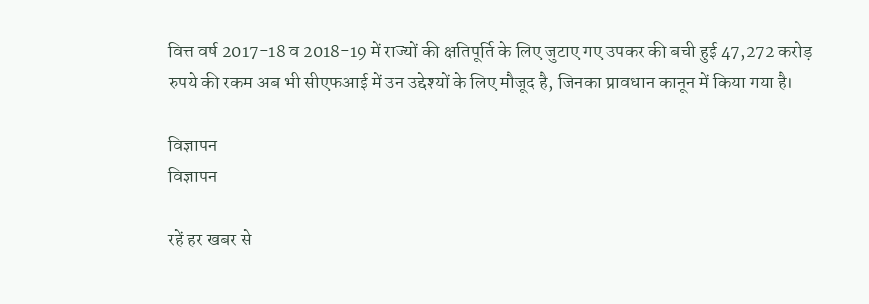वित्त वर्ष 2017-18 व 2018-19 में राज्यों की क्षतिपूर्ति के लिए जुटाए गए उपकर की बची हुई 47,272 करोड़ रुपये की रकम अब भी सीएफआई में उन उद्देश्यों के लिए मौजूद है, जिनका प्रावधान कानून में किया गया है।

विज्ञापन
विज्ञापन

रहें हर खबर से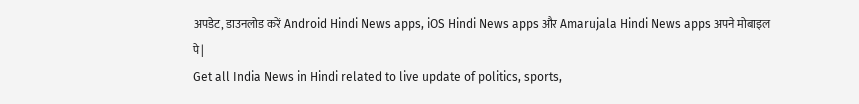अपडेट, डाउनलोड करें Android Hindi News apps, iOS Hindi News apps और Amarujala Hindi News apps अपने मोबाइल पे|
Get all India News in Hindi related to live update of politics, sports,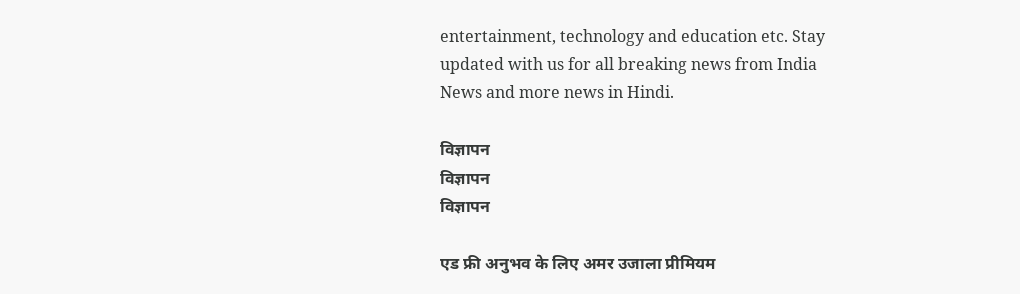entertainment, technology and education etc. Stay updated with us for all breaking news from India News and more news in Hindi.

विज्ञापन
विज्ञापन
विज्ञापन

एड फ्री अनुभव के लिए अमर उजाला प्रीमियम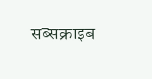सब्सक्राइब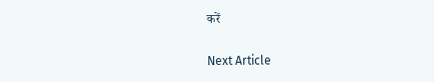करें

Next Article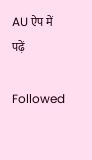AU ऐप में पढ़ें

Followed